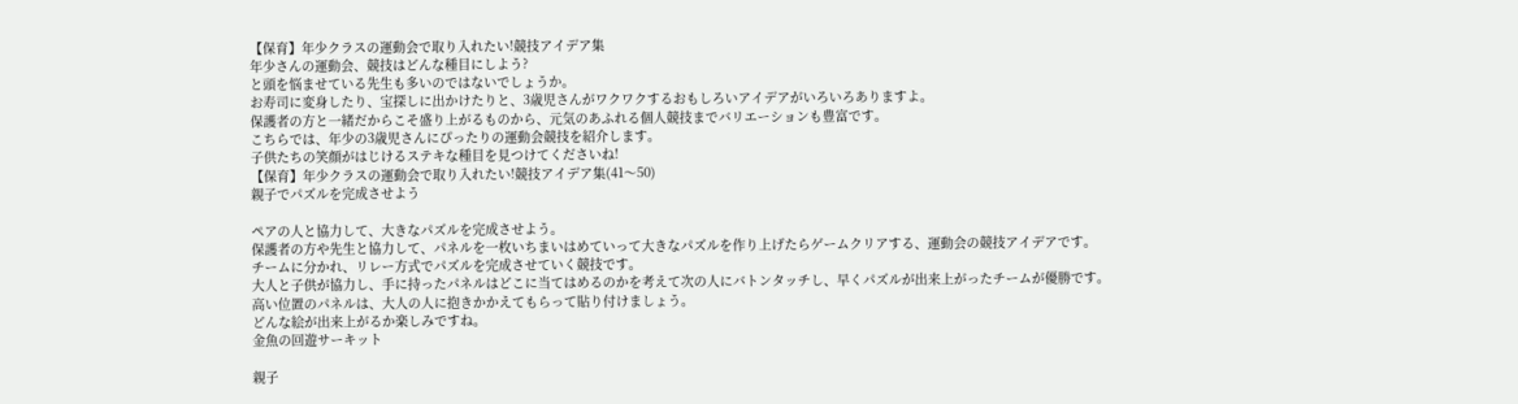【保育】年少クラスの運動会で取り入れたい!競技アイデア集
年少さんの運動会、競技はどんな種目にしよう?
と頭を悩ませている先生も多いのではないでしょうか。
お寿司に変身したり、宝探しに出かけたりと、3歳児さんがワクワクするおもしろいアイデアがいろいろありますよ。
保護者の方と一緒だからこそ盛り上がるものから、元気のあふれる個人競技までバリエーションも豊富です。
こちらでは、年少の3歳児さんにぴったりの運動会競技を紹介します。
子供たちの笑顔がはじけるステキな種目を見つけてくださいね!
【保育】年少クラスの運動会で取り入れたい!競技アイデア集(41〜50)
親子でパズルを完成させよう

ペアの人と協力して、大きなパズルを完成させよう。
保護者の方や先生と協力して、パネルを一枚いちまいはめていって大きなパズルを作り上げたらゲームクリアする、運動会の競技アイデアです。
チームに分かれ、リレー方式でパズルを完成させていく競技です。
大人と子供が協力し、手に持ったパネルはどこに当てはめるのかを考えて次の人にバトンタッチし、早くパズルが出来上がったチームが優勝です。
高い位置のパネルは、大人の人に抱きかかえてもらって貼り付けましょう。
どんな絵が出来上がるか楽しみですね。
金魚の回遊サーキット

親子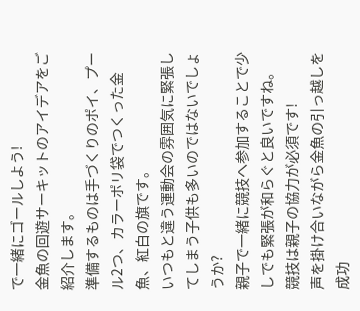で一緒にゴールしよう!
金魚の回遊サーキットのアイデアをご紹介します。
準備するものは手づくりのポイ、プール2つ、カラーポリ袋でつくった金魚、紅白の旗です。
いつもと違う運動会の雰囲気に緊張してしまう子供も多いのではないでしょうか?
親子で一緒に競技へ参加することで少しでも緊張が和らぐと良いですね。
競技は親子の協力が必須です!
声を掛け合いながら金魚の引っ越しを成功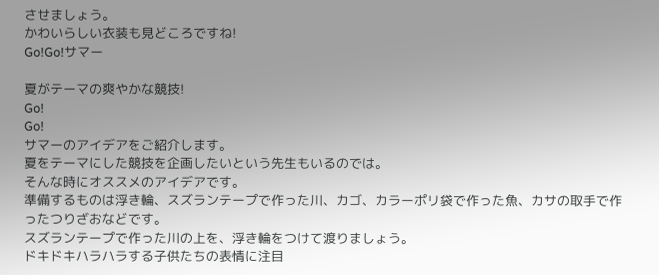させましょう。
かわいらしい衣装も見どころですね!
Go!Go!サマー

夏がテーマの爽やかな競技!
Go!
Go!
サマーのアイデアをご紹介します。
夏をテーマにした競技を企画したいという先生もいるのでは。
そんな時にオススメのアイデアです。
準備するものは浮き輪、スズランテープで作った川、カゴ、カラーポリ袋で作った魚、カサの取手で作ったつりざおなどです。
スズランテープで作った川の上を、浮き輪をつけて渡りましょう。
ドキドキハラハラする子供たちの表情に注目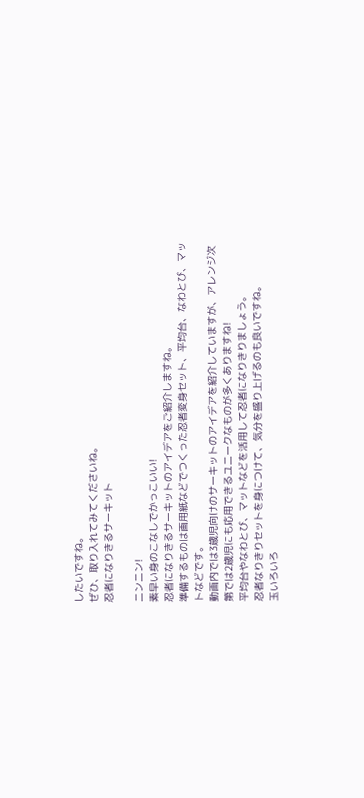したいですね。
ぜひ、取り入れてみてくださいね。
忍者になりきるサーキット

ニンニン!
素早い身のこなしでかっこいい!
忍者になりきるサーキットのアイデアをご紹介しますね。
準備するものは画用紙などでつくった忍者変身セット、平均台、なわとび、マットなどです。
動画内では3歳児向けのサーキットのアイデアを紹介していますが、アレンジ次第では2歳児にも応用できるユニークなものが多くありますね!
平均台やなわとび、マットなどを活用して忍者になりきりましょう。
忍者なりきりセットを身につけて、気分を盛り上げるのも良いですね。
玉いろいろ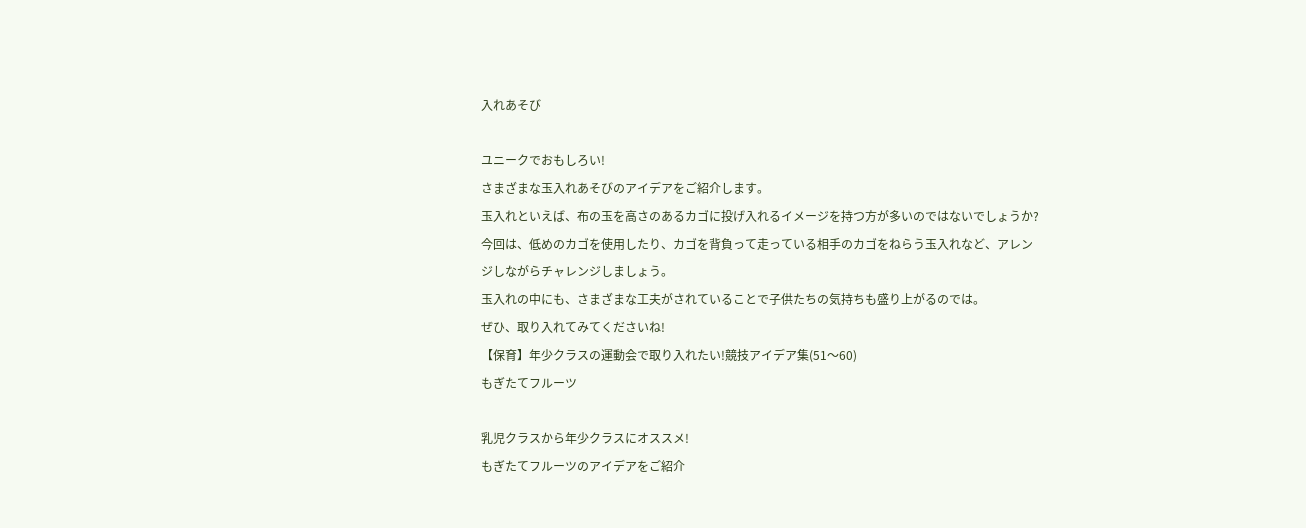入れあそび

ユニークでおもしろい!
さまざまな玉入れあそびのアイデアをご紹介します。
玉入れといえば、布の玉を高さのあるカゴに投げ入れるイメージを持つ方が多いのではないでしょうか?
今回は、低めのカゴを使用したり、カゴを背負って走っている相手のカゴをねらう玉入れなど、アレンジしながらチャレンジしましょう。
玉入れの中にも、さまざまな工夫がされていることで子供たちの気持ちも盛り上がるのでは。
ぜひ、取り入れてみてくださいね!
【保育】年少クラスの運動会で取り入れたい!競技アイデア集(51〜60)
もぎたてフルーツ

乳児クラスから年少クラスにオススメ!
もぎたてフルーツのアイデアをご紹介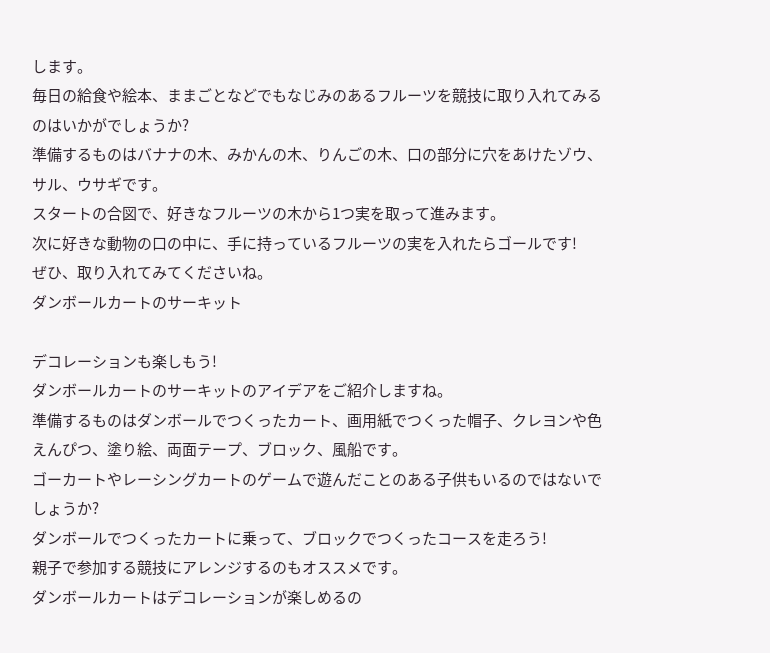します。
毎日の給食や絵本、ままごとなどでもなじみのあるフルーツを競技に取り入れてみるのはいかがでしょうか?
準備するものはバナナの木、みかんの木、りんごの木、口の部分に穴をあけたゾウ、サル、ウサギです。
スタートの合図で、好きなフルーツの木から1つ実を取って進みます。
次に好きな動物の口の中に、手に持っているフルーツの実を入れたらゴールです!
ぜひ、取り入れてみてくださいね。
ダンボールカートのサーキット

デコレーションも楽しもう!
ダンボールカートのサーキットのアイデアをご紹介しますね。
準備するものはダンボールでつくったカート、画用紙でつくった帽子、クレヨンや色えんぴつ、塗り絵、両面テープ、ブロック、風船です。
ゴーカートやレーシングカートのゲームで遊んだことのある子供もいるのではないでしょうか?
ダンボールでつくったカートに乗って、ブロックでつくったコースを走ろう!
親子で参加する競技にアレンジするのもオススメです。
ダンボールカートはデコレーションが楽しめるの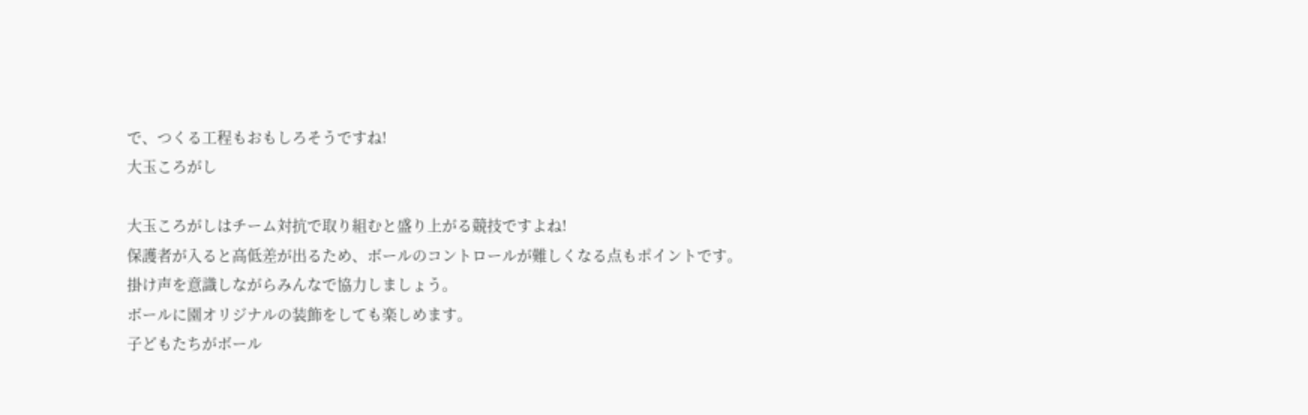で、つくる工程もおもしろそうですね!
大玉ころがし

大玉ころがしはチーム対抗で取り組むと盛り上がる競技ですよね!
保護者が入ると高低差が出るため、ボールのコントロールが難しくなる点もポイントです。
掛け声を意識しながらみんなで協力しましょう。
ボールに園オリジナルの装飾をしても楽しめます。
子どもたちがボール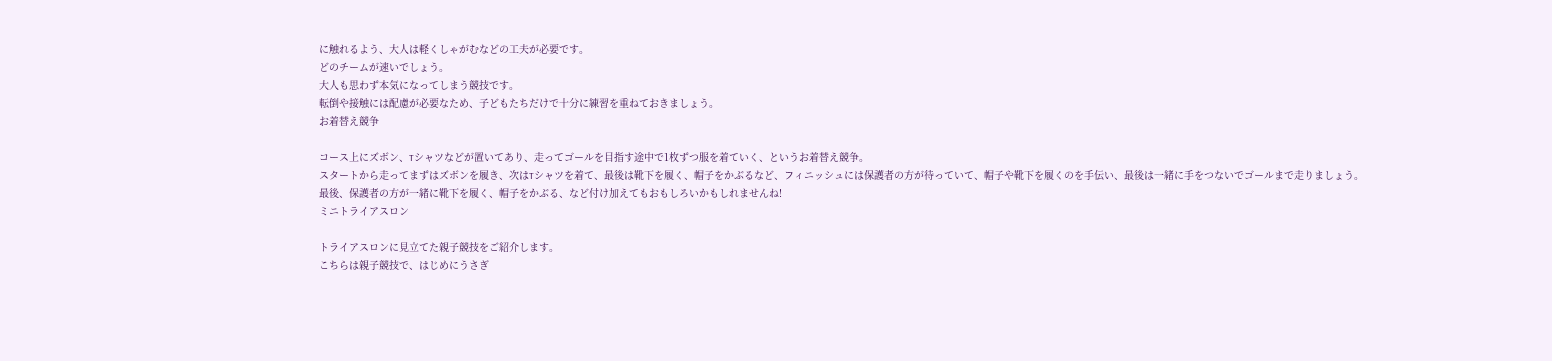に触れるよう、大人は軽くしゃがむなどの工夫が必要です。
どのチームが速いでしょう。
大人も思わず本気になってしまう競技です。
転倒や接触には配慮が必要なため、子どもたちだけで十分に練習を重ねておきましょう。
お着替え競争

コース上にズボン、Tシャツなどが置いてあり、走ってゴールを目指す途中で1枚ずつ服を着ていく、というお着替え競争。
スタートから走ってまずはズボンを履き、次はTシャツを着て、最後は靴下を履く、帽子をかぶるなど、フィニッシュには保護者の方が待っていて、帽子や靴下を履くのを手伝い、最後は一緒に手をつないでゴールまで走りましょう。
最後、保護者の方が一緒に靴下を履く、帽子をかぶる、など付け加えてもおもしろいかもしれませんね!
ミニトライアスロン

トライアスロンに見立てた親子競技をご紹介します。
こちらは親子競技で、はじめにうさぎ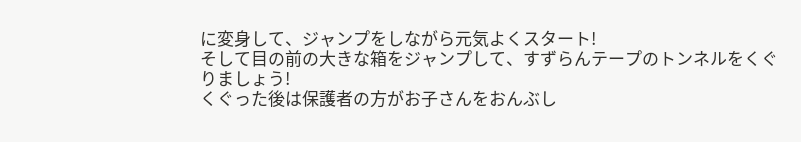に変身して、ジャンプをしながら元気よくスタート!
そして目の前の大きな箱をジャンプして、すずらんテープのトンネルをくぐりましょう!
くぐった後は保護者の方がお子さんをおんぶし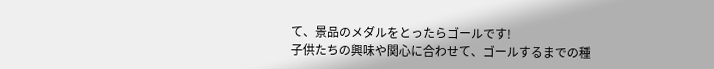て、景品のメダルをとったらゴールです!
子供たちの興味や関心に合わせて、ゴールするまでの種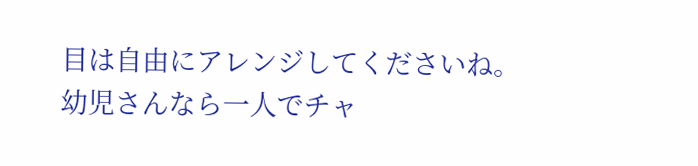目は自由にアレンジしてくださいね。
幼児さんなら一人でチャ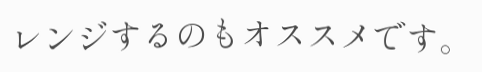レンジするのもオススメです。